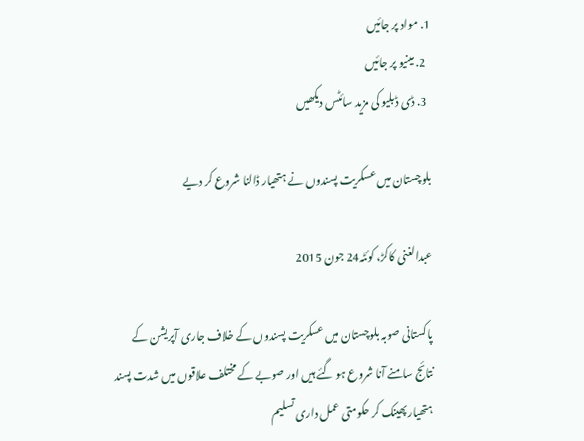1. مواد پر جائیں
  2. مینیو پر جائیں
  3. ڈی ڈبلیو کی مزید سائٹس دیکھیں

بلوچستان میں عسکریت پسندوں نے ہتھیار ڈالنا شروع کر دیے

عبدالغنی کاکڑ، کوئٹہ24 جون 2015

پاکستانی صوبہ بلوچستان میں عسکریت پسندوں کے خلاف جاری آپریشن کے نتائج سامنے آنا شروع ہو گئے ہیں اور صوبے کے مختلف علاقوں میں شدت پسند ہتھیار پھینک کر حکومتی عمل داری تسلیم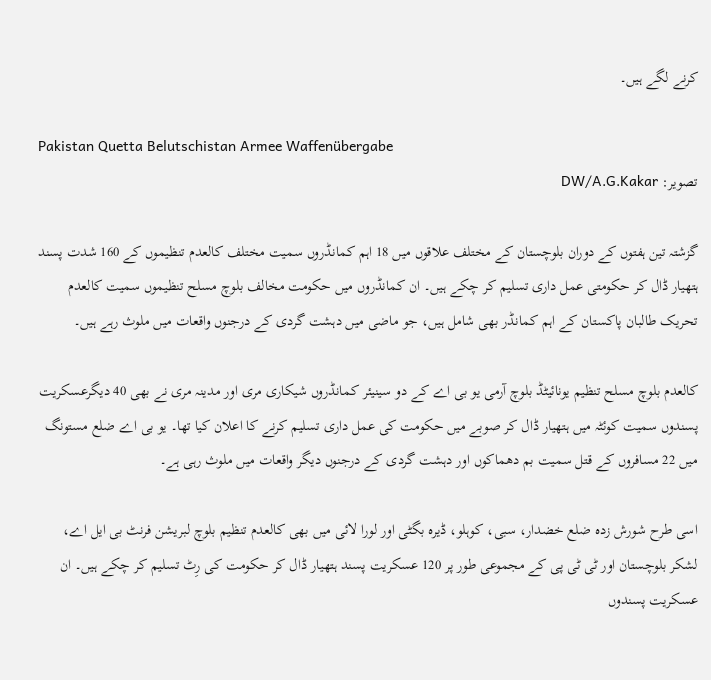کرنے لگے ہیں۔

Pakistan Quetta Belutschistan Armee Waffenübergabe
تصویر: DW/A.G.Kakar

گزشتہ تین ہفتوں کے دوران بلوچستان کے مختلف علاقوں میں 18 اہم کمانڈروں سمیت مختلف کالعدم تنظیموں کے 160 شدت پسند ہتھیار ڈال کر حکومتی عمل داری تسلیم کر چکے ہیں۔ ان کمانڈروں میں حکومت مخالف بلوچ مسلح تنظیموں سمیت کالعدم تحریک طالبان پاکستان کے اہم کمانڈر بھی شامل ہیں، جو ماضی میں دہشت گردی کے درجنوں واقعات میں ملوث رہے ہیں۔

کالعدم بلوچ مسلح تنظیم یونائیٹڈ بلوچ آرمی یو بی اے کے دو سینیئر کمانڈروں شیکاری مری اور مدینہ مری نے بھی 40 دیگرعسکریت پسندوں سمیت کوئٹہ میں ہتھیار ڈال کر صوبے میں حکومت کی عمل داری تسلیم کرنے کا اعلان کیا تھا۔ یو بی اے ضلع مستونگ میں 22 مسافروں کے قتل سمیت بم دھماکوں اور دہشت گردی کے درجنوں دیگر واقعات میں ملوث رہی ہے۔

اسی طرح شورش زدہ ضلع خضدار، سبی، کوہلو، ڈیرہ بگٹی اور لورا لائی میں بھی کالعدم تنظیم بلوچ لبریشن فرنٹ بی ایل اے، لشکر بلوچستان اور ٹی ٹی پی کے مجموعی طور پر 120 عسکریت پسند ہتھیار ڈال کر حکومت کی رِٹ تسلیم کر چکے ہیں۔ ان عسکریت پسندوں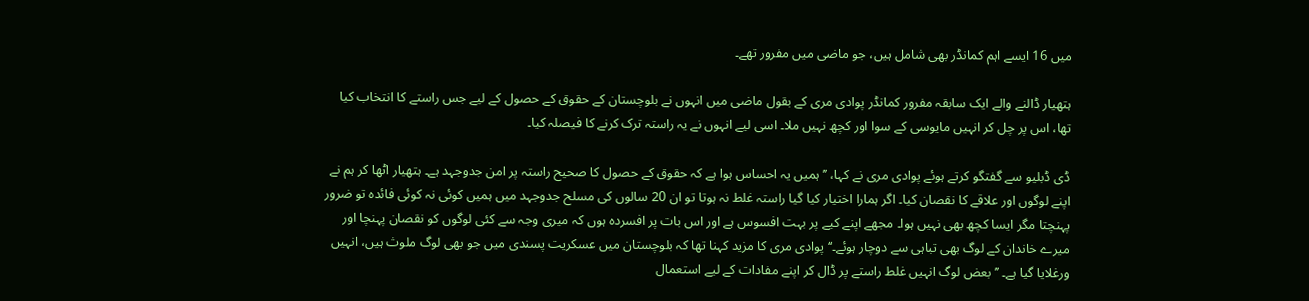میں 16 ایسے اہم کمانڈر بھی شامل ہیں، جو ماضی میں مفرور تھے۔

ہتھیار ڈالنے والے ایک سابقہ مفرور کمانڈر پوادی مری کے بقول ماضی میں انہوں نے بلوچستان کے حقوق کے حصول کے لیے جس راستے کا انتخاب کیا تھا، اس پر چل کر انہیں مایوسی کے سوا اور کچھ نہیں ملا۔ اسی لیے انہوں نے یہ راستہ ترک کرنے کا فیصلہ کیا۔

ڈی ڈبلیو سے گفتگو کرتے ہوئے پوادی مری نے کہا، ’’ہمیں یہ احساس ہوا ہے کہ حقوق کے حصول کا صحیح راستہ پر امن جدوجہد ہے۔ ہتھیار اٹھا کر ہم نے اپنے لوگوں اور علاقے کا نقصان کیا۔ اگر ہمارا اختیار کیا گیا راستہ غلط نہ ہوتا تو ان 20 سالوں کی مسلح جدوجہد میں ہمیں کوئی نہ کوئی فائدہ تو ضرور پہنچتا مگر ایسا کچھ بھی نہیں ہوا۔ مجھے اپنے کیے پر بہت افسوس ہے اور اس بات پر افسردہ ہوں کہ میری وجہ سے کئی لوگوں کو نقصان پہنچا اور میرے خاندان کے لوگ بھی تباہی سے دوچار ہوئے۔‘‘ پوادی مری کا مزید کہنا تھا کہ بلوچستان میں عسکریت پسندی میں جو بھی لوگ ملوث ہیں، انہیں ورغلایا گیا ہے۔ ’’بعض لوگ انہیں غلط راستے پر ڈال کر اپنے مفادات کے لیے استعمال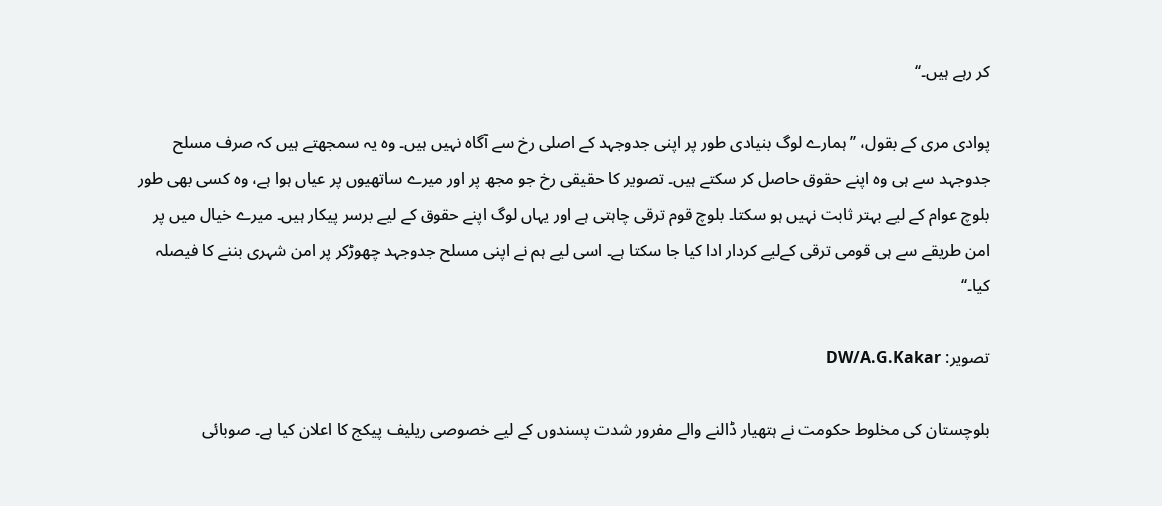کر رہے ہیں۔‘‘

پوادی مری کے بقول، ’’ہمارے لوگ بنیادی طور پر اپنی جدوجہد کے اصلی رخ سے آگاہ نہیں ہیں۔ وہ یہ سمجھتے ہیں کہ صرف مسلح جدوجہد سے ہی وہ اپنے حقوق حاصل کر سکتے ہیں۔ تصویر کا حقیقی رخ جو مجھ پر اور میرے ساتھیوں پر عیاں ہوا ہے، وہ کسی بھی طور بلوچ عوام کے لیے بہتر ثابت نہیں ہو سکتا۔ بلوچ قوم ترقی چاہتی ہے اور یہاں لوگ اپنے حقوق کے لیے برسر پیکار ہیں۔ میرے خیال میں پر امن طریقے سے ہی قومی ترقی کےلیے کردار ادا کیا جا سکتا ہے۔ اسی لیے ہم نے اپنی مسلح جدوجہد چھوڑکر پر امن شہری بننے کا فیصلہ کیا۔‘‘

تصویر: DW/A.G.Kakar

بلوچستان کی مخلوط حکومت نے ہتھیار ڈالنے والے مفرور شدت پسندوں کے لیے خصوصی ریلیف پیکج کا اعلان کیا ہے۔ صوبائی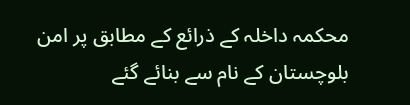محکمہ داخلہ کے ذرائع کے مطابق پر امن بلوچستان کے نام سے بنائے گئے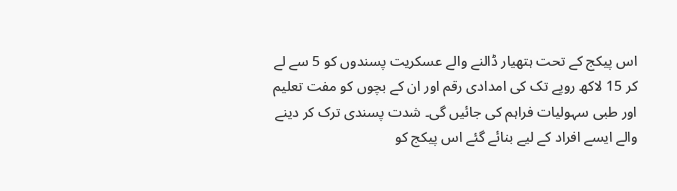اس پیکج کے تحت ہتھیار ڈالنے والے عسکریت پسندوں کو 5 سے لے کر 15 لاکھ روپے تک کی امدادی رقم اور ان کے بچوں کو مفت تعلیم اور طبی سہولیات فراہم کی جائیں گی۔ شدت پسندی ترک کر دینے والے ایسے افراد کے لیے بنائے گئے اس پیکج کو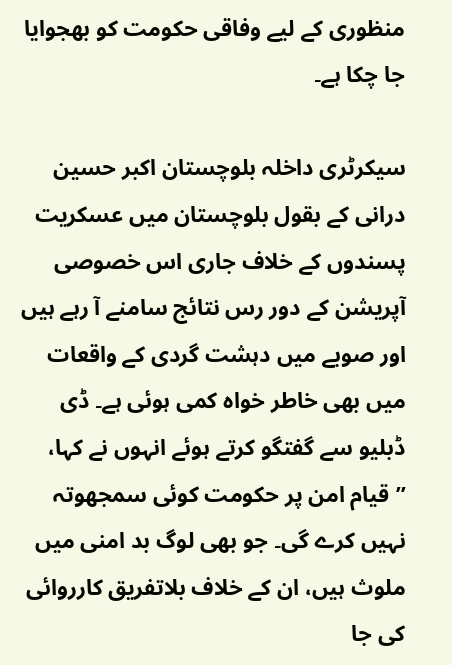منظوری کے لیے وفاقی حکومت کو بھجوایا جا چکا ہے۔

سیکرٹری داخلہ بلوچستان اکبر حسین درانی کے بقول بلوچستان میں عسکریت پسندوں کے خلاف جاری اس خصوصی آپریشن کے دور رس نتائج سامنے آ رہے ہیں اور صوبے میں دہشت گردی کے واقعات میں بھی خاطر خواہ کمی ہوئی ہے۔ ڈی ڈبلیو سے گفتگو کرتے ہوئے انہوں نے کہا، ’’قیام امن پر حکومت کوئی سمجھوتہ نہیں کرے گی۔ جو بھی لوگ بد امنی میں ملوث ہیں، ان کے خلاف بلاتفریق کارروائی کی جا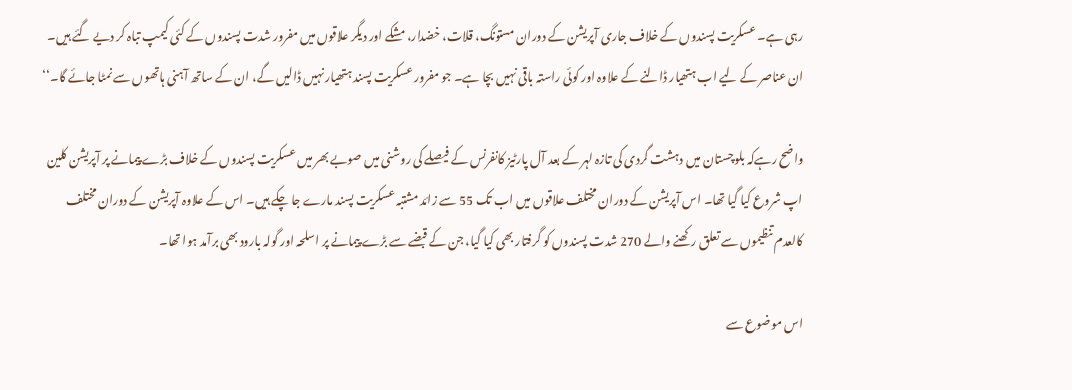رہی ہے۔ عسکریت پسندوں کے خلاف جاری آپریشن کے دوران مستونگ، قلات، خضدار، مشکے اور دیگر علاقوں میں مفرور شدت پسندوں کے کئی کیمپ تباہ کر دیے گئے ہیں۔ ان عناصر کے لیے اب ہتھیار ڈالنے کے علاوہ اور کوئی راستہ باقی نہیں بچا ہے۔ جو مفرور عسکریت پسند ہتھیار نہیں ڈالیں گے، ان کے ساتھ آہنی ہاتھوں سے نمٹا جائے گا۔‘‘

واضح رہےکہ بلوچستان میں دہشت گردی کی تازہ لہر کے بعد آل پارٹیز کانفرنس کے فیصلے کی روشنی میں صوبے بھر میں عسکریت پسندوں کے خلاف بڑے پیمانے پر آپریشن کلین اپ شروع کیا گیا تھا۔ اس آپریشن کے دوران مختلف علاقوں میں اب تک 55 سے زائد مشتبہ عسکریت پسند مارے جا چکے ہیں۔ اس کے علاوہ آپریشن کے دوران مختلف کالعدم تنظیموں سے تعلق رکھنے والے 270 شدت پسندوں کو گرفتار بھی کیا گیا، جن کے قبضے سے بڑے پیمانے پر اسلحہ اور گولہ بارود بھی برآمد ہوا تھا۔

اس موضوع سے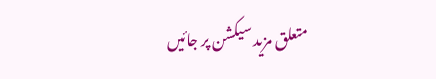متعلق مزید سیکشن پر جائیں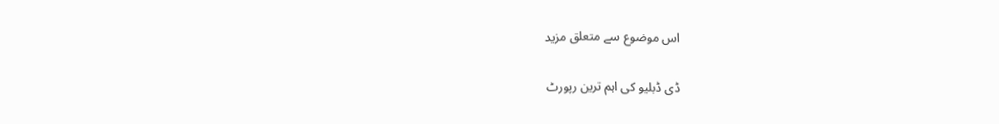اس موضوع سے متعلق مزید

ڈی ڈبلیو کی اہم ترین رپورٹ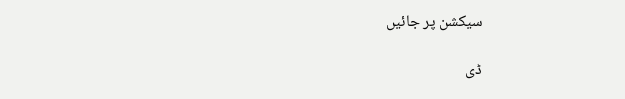سیکشن پر جائیں

ڈی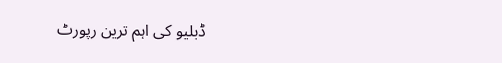ڈبلیو کی اہم ترین رپورٹ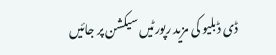ڈی ڈبلیو کی مزید رپورٹیں سیکشن پر جائیں